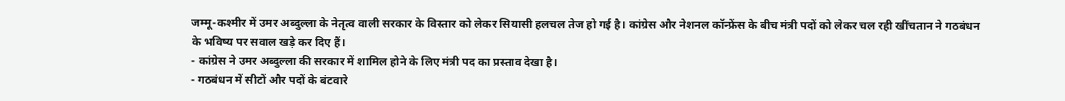जम्मू-कश्मीर में उमर अब्दुल्ला के नेतृत्व वाली सरकार के विस्तार को लेकर सियासी हलचल तेज हो गई है। कांग्रेस और नेशनल कॉन्फ्रेंस के बीच मंत्री पदों को लेकर चल रही खींचतान ने गठबंधन के भविष्य पर सवाल खड़े कर दिए हैं।
- कांग्रेस ने उमर अब्दुल्ला की सरकार में शामिल होने के लिए मंत्री पद का प्रस्ताव देखा है।
- गठबंधन में सीटों और पदों के बंटवारे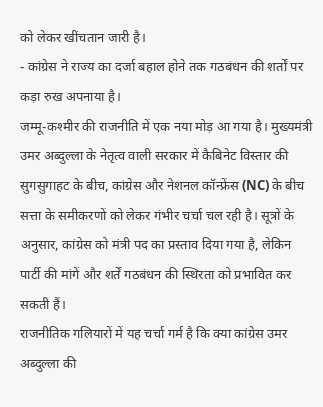को लेकर खींचतान जारी है।
- कांग्रेस ने राज्य का दर्जा बहाल होने तक गठबंधन की शर्तों पर कड़ा रुख अपनाया है।
जम्मू-कश्मीर की राजनीति में एक नया मोड़ आ गया है। मुख्यमंत्री उमर अब्दुल्ला के नेतृत्व वाली सरकार में कैबिनेट विस्तार की सुगसुगाहट के बीच, कांग्रेस और नेशनल कॉन्फ्रेंस (NC) के बीच सत्ता के समीकरणों को लेकर गंभीर चर्चा चल रही है। सूत्रों के अनुसार, कांग्रेस को मंत्री पद का प्रस्ताव दिया गया है, लेकिन पार्टी की मांगें और शर्तें गठबंधन की स्थिरता को प्रभावित कर सकती हैं।
राजनीतिक गलियारों में यह चर्चा गर्म है कि क्या कांग्रेस उमर अब्दुल्ला की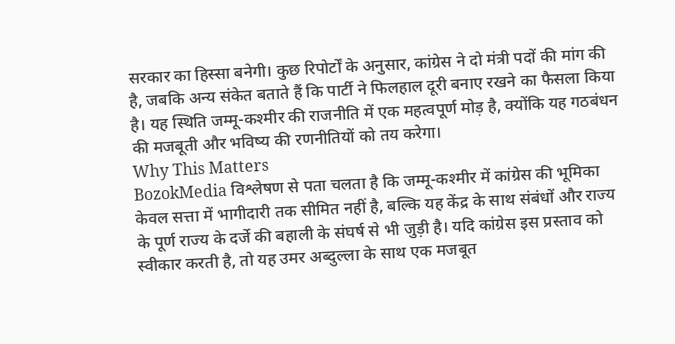सरकार का हिस्सा बनेगी। कुछ रिपोर्टों के अनुसार, कांग्रेस ने दो मंत्री पदों की मांग की है, जबकि अन्य संकेत बताते हैं कि पार्टी ने फिलहाल दूरी बनाए रखने का फैसला किया है। यह स्थिति जम्मू-कश्मीर की राजनीति में एक महत्वपूर्ण मोड़ है, क्योंकि यह गठबंधन की मजबूती और भविष्य की रणनीतियों को तय करेगा।
Why This Matters
BozokMedia विश्लेषण से पता चलता है कि जम्मू-कश्मीर में कांग्रेस की भूमिका केवल सत्ता में भागीदारी तक सीमित नहीं है, बल्कि यह केंद्र के साथ संबंधों और राज्य के पूर्ण राज्य के दर्जे की बहाली के संघर्ष से भी जुड़ी है। यदि कांग्रेस इस प्रस्ताव को स्वीकार करती है, तो यह उमर अब्दुल्ला के साथ एक मजबूत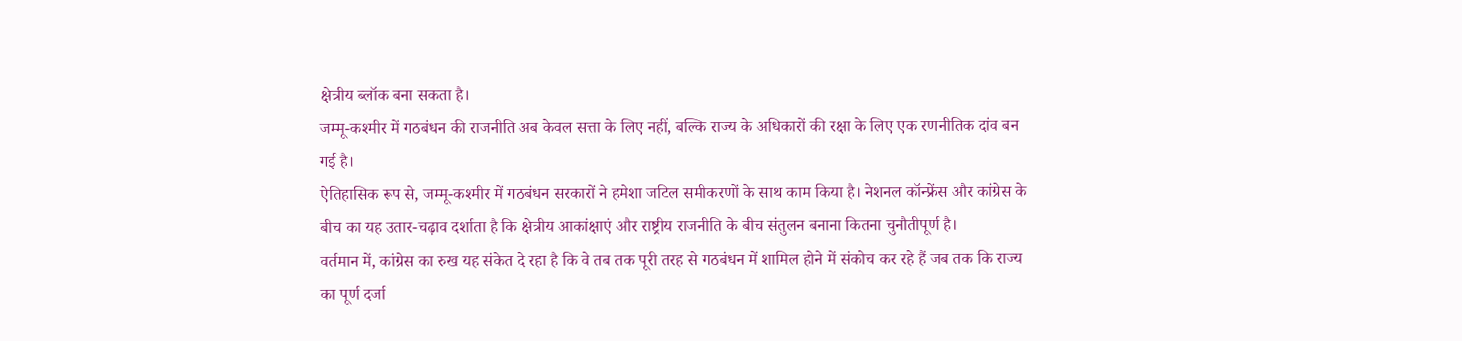क्षेत्रीय ब्लॉक बना सकता है।
जम्मू-कश्मीर में गठबंधन की राजनीति अब केवल सत्ता के लिए नहीं, बल्कि राज्य के अधिकारों की रक्षा के लिए एक रणनीतिक दांव बन गई है।
ऐतिहासिक रूप से, जम्मू-कश्मीर में गठबंधन सरकारों ने हमेशा जटिल समीकरणों के साथ काम किया है। नेशनल कॉन्फ्रेंस और कांग्रेस के बीच का यह उतार-चढ़ाव दर्शाता है कि क्षेत्रीय आकांक्षाएं और राष्ट्रीय राजनीति के बीच संतुलन बनाना कितना चुनौतीपूर्ण है।
वर्तमान में, कांग्रेस का रुख यह संकेत दे रहा है कि वे तब तक पूरी तरह से गठबंधन में शामिल होने में संकोच कर रहे हैं जब तक कि राज्य का पूर्ण दर्जा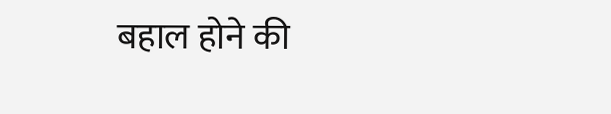बहाल होने की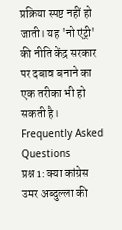प्रक्रिया स्पष्ट नहीं हो जाती। यह 'नो एंट्री' की नीति केंद्र सरकार पर दबाव बनाने का एक तरीका भी हो सकती है।
Frequently Asked Questions
प्रश्न 1: क्या कांग्रेस उमर अब्दुल्ला की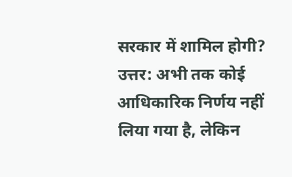सरकार में शामिल होगी?
उत्तर: अभी तक कोई आधिकारिक निर्णय नहीं लिया गया है, लेकिन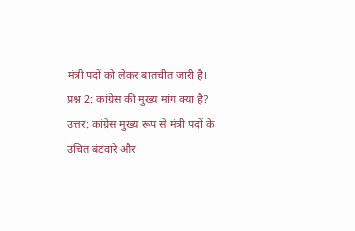मंत्री पदों को लेकर बातचीत जारी है।
प्रश्न 2: कांग्रेस की मुख्य मांग क्या है?
उत्तर: कांग्रेस मुख्य रूप से मंत्री पदों के उचित बंटवारे और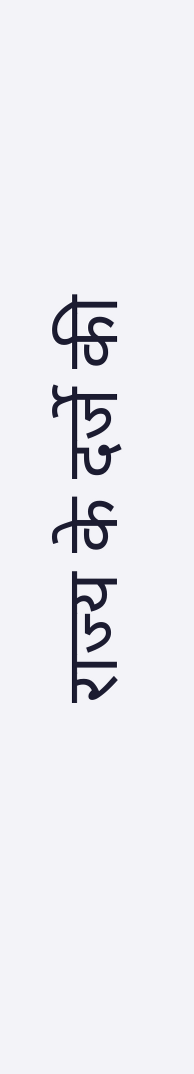राज्य के दर्जे की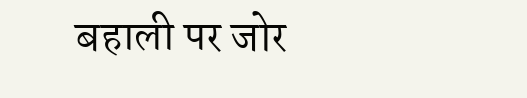बहाली पर जोर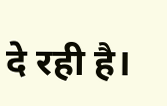दे रही है।